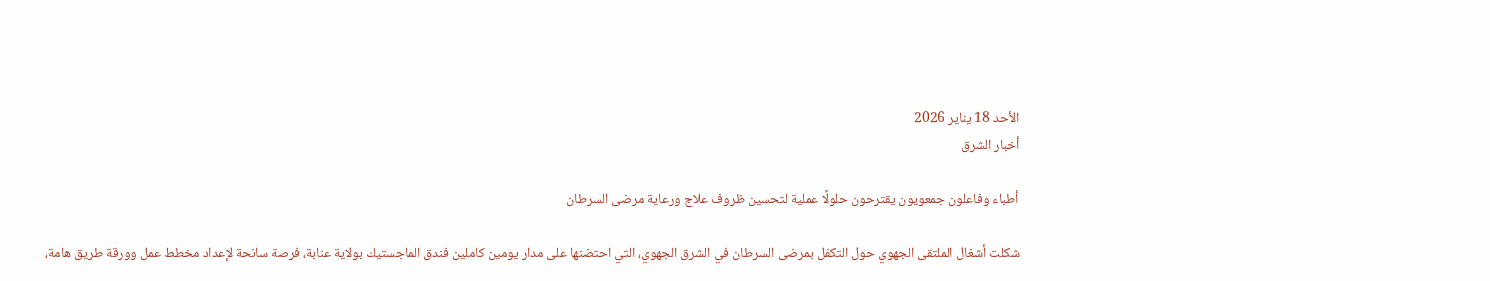الأحد 18 يناير 2026
أخبار الشرق

أطباء وفاعلون جمعويون يقترحون حلولًا عملية لتحسين ظروف علاج ورعاية مرضى السرطان

شكلت أشغال الملتقى الجهوي حول التكفل بمرضى السرطان في الشرق الجهوي، التي احتضنها على مدار يومين كاملين فندق الماجستيك بولاية عنابة، فرصة سانحة لإعداد مخطط عمل وورقة طريق هامة،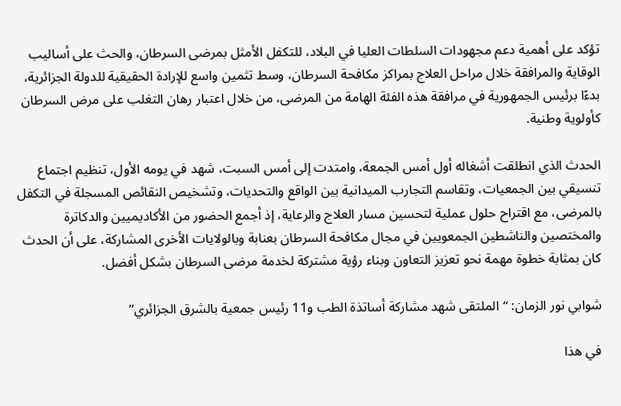تؤكد على أهمية دعم مجهودات السلطات العليا في البلاد، للتكفل الأمثل بمرضى السرطان، والحث على أساليب الوقاية والمرافقة خلال مراحل العلاج بمراكز مكافحة السرطان، وسط تثمين واسع للإرادة الحقيقية للدولة الجزائرية، بدءًا برئيس الجمهورية في مرافقة هذه الفئة الهامة من المرضى، من خلال اعتبار رهان التغلب على مرض السرطان كأولوية وطنية.

الحدث الذي انطلقت أشغاله أول أمس الجمعة، وامتدت إلى أمس السبت، شهد في يومه الأول، تنظيم اجتماع تنسيقي بين الجمعيات، وتقاسم التجارب الميدانية بين الواقع والتحديات، وتشخيص النقائص المسجلة في التكفل بالمرضى، مع اقتراح حلول عملية لتحسين مسار العلاج والرعاية، إذ أجمع الحضور من الأكاديميين والدكاترة والمختصين والناشطين الجمعويين في مجال مكافحة السرطان بعنابة وبالولايات الأخرى المشاركة، على أن الحدث كان بمثابة خطوة مهمة نحو تعزيز التعاون وبناء رؤية مشتركة لخدمة مرضى السرطان بشكل أفضل.

شوابي نور الزمان: “الملتقى شهد مشاركة أساتذة الطب و11 رئيس جمعية بالشرق الجزائري”

في هذا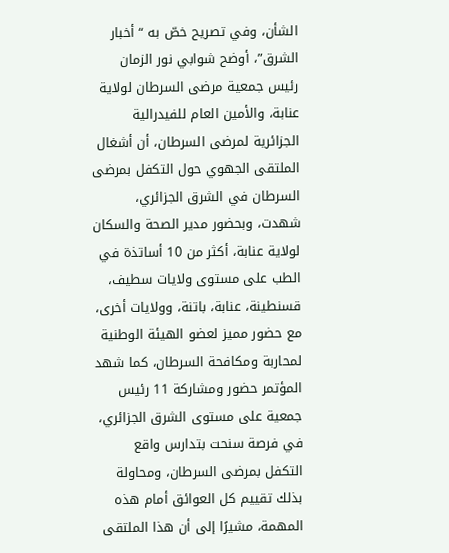الشأن، وفي تصريح خصّ به “أخبار الشرق”، أوضح شوابي نور الزمان رئيس جمعية مرضى السرطان لولاية عنابة، والأمين العام للفيدرالية الجزائرية لمرضى السرطان، أن أشغال الملتقى الجهوي حول التكفل بمرضى السرطان في الشرق الجزائري، شهدت، وبحضور مدير الصحة والسكان لولاية عنابة، أكثر من 10 أساتذة في الطب على مستوى ولايات سطيف، قسنطينة، عنابة، باتنة، وولايات أخرى، مع حضور مميز لعضو الهيئة الوطنية لمحاربة ومكافحة السرطان، كما شهد المؤتمر حضور ومشاركة 11 رئيس جمعية على مستوى الشرق الجزائري، في فرصة سنحت بتدارس واقع التكفل بمرضى السرطان، ومحاولة بذلك تقييم كل العوائق أمام هذه المهمة، مشيرًا إلى أن هذا الملتقى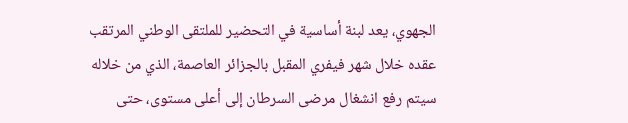الجهوي، يعد لبنة أساسية في التحضير للملتقى الوطني المرتقب عقده خلال شهر فيفري المقبل بالجزائر العاصمة، الذي من خلاله سيتم رفع انشغال مرضى السرطان إلى أعلى مستوى، حتى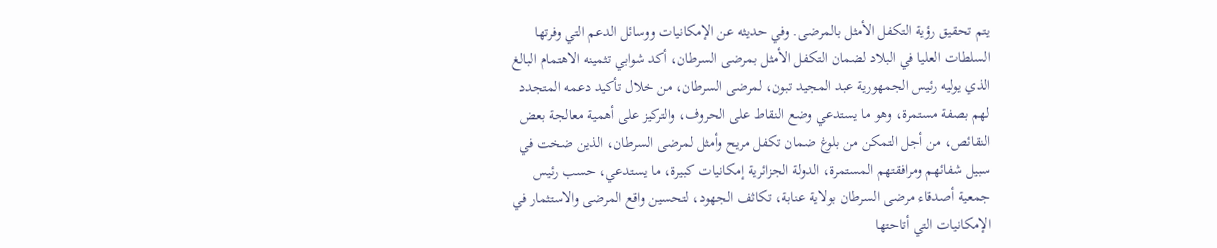يتم تحقيق رؤية التكفل الأمثل بالمرضى. وفي حديثه عن الإمكانيات ووسائل الدعم التي وفرتها السلطات العليا في البلاد لضمان التكفل الأمثل بمرضى السرطان، أكد شوابي تثمينه الاهتمام البالغ الذي يوليه رئيس الجمهورية عبد المجيد تبون، لمرضى السرطان، من خلال تأكيد دعمه المتجدد لهم بصفة مستمرة، وهو ما يستدعي وضع النقاط على الحروف، والتركيز على أهمية معالجة بعض النقائص، من أجل التمكن من بلوغ ضمان تكفل مريح وأمثل لمرضى السرطان، الذين ضخت في سبيل شفائهم ومرافقتهم المستمرة، الدولة الجزائرية إمكانيات كبيرة، ما يستدعي، حسب رئيس جمعية أصدقاء مرضى السرطان بولاية عنابة، تكاثف الجهود، لتحسين واقع المرضى والاستثمار في الإمكانيات التي أتاحتها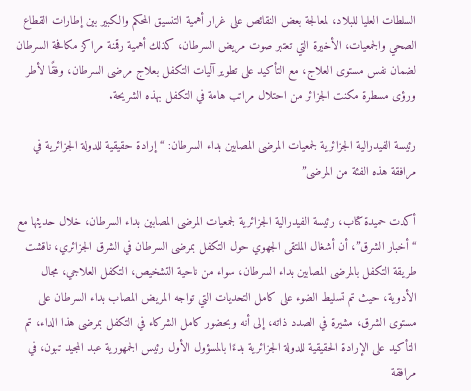السلطات العليا للبلاد، لمعالجة بعض النقائص على غرار أهمية التنسيق المحكم والكبير بين إطارات القطاع الصحي والجمعيات، الأخيرة التي تعتبر صوت مريض السرطان، كذلك أهمية رقمنة مراكز مكافحة السرطان لضمان نفس مستوى العلاج، مع التأكيد على تطوير آليات التكفل بعلاج مرضى السرطان، وفقًا لأطر ورؤى مسطرة مكنت الجزائر من احتلال مراتب هامة في التكفل بهذه الشريحة.

رئيسة الفيدرالية الجزائرية لجمعيات المرضى المصابين بداء السرطان: “إرادة حقيقية للدولة الجزائرية في مرافقة هذه الفئة من المرضى”

أكدت حميدة كتاب، رئيسة الفيدرالية الجزائرية لجمعيات المرضى المصابين بداء السرطان، خلال حديثها مع “أخبار الشرق”، أن أشغال الملتقى الجهوي حول التكفل بمرضى السرطان في الشرق الجزائري، ناقشت طريقة التكفل بالمرضى المصابين بداء السرطان، سواء من ناحية التشخيص، التكفل العلاجي، مجال الأدوية، حيث تم تسليط الضوء على كامل التحديات التي تواجه المريض المصاب بداء السرطان على مستوى الشرق، مشيرة في الصدد ذاته، إلى أنه وبحضور كامل الشركاء في التكفل بمرضى هذا الداء، تم التأكيد على الإرادة الحقيقية للدولة الجزائرية بدءًا بالمسؤول الأول رئيس الجمهورية عبد المجيد تبون، في مرافقة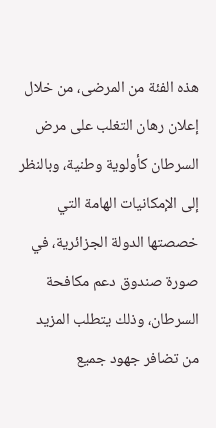هذه الفئة من المرضى، من خلال إعلان رهان التغلب على مرض السرطان كأولوية وطنية، وبالنظر إلى الإمكانيات الهامة التي خصصتها الدولة الجزائرية، في صورة صندوق دعم مكافحة السرطان، وذلك يتطلب المزيد من تضافر جهود جميع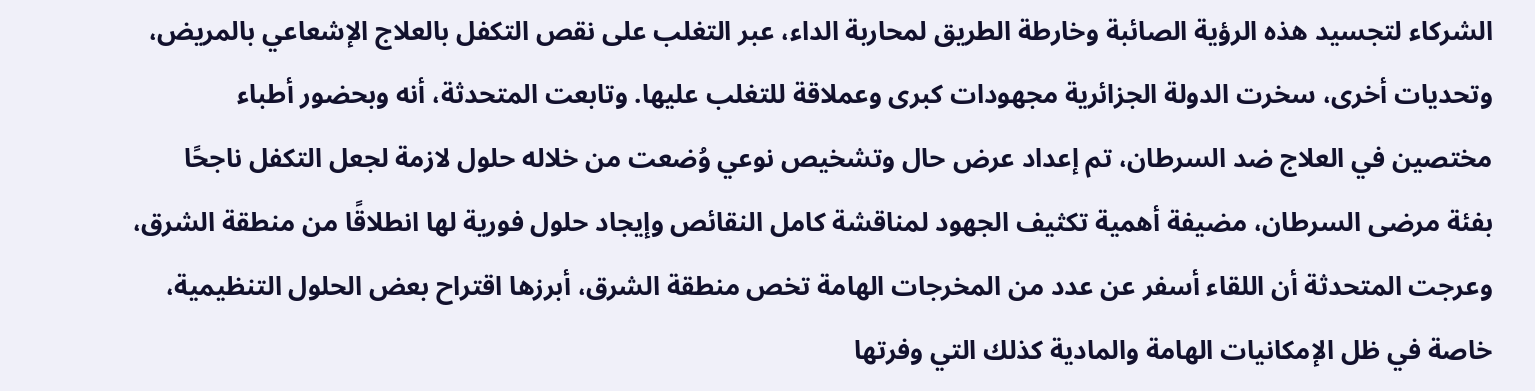الشركاء لتجسيد هذه الرؤية الصائبة وخارطة الطريق لمحاربة الداء، عبر التغلب على نقص التكفل بالعلاج الإشعاعي بالمريض، وتحديات أخرى، سخرت الدولة الجزائرية مجهودات كبرى وعملاقة للتغلب عليها. وتابعت المتحدثة، أنه وبحضور أطباء مختصين في العلاج ضد السرطان، تم إعداد عرض حال وتشخيص نوعي وُضعت من خلاله حلول لازمة لجعل التكفل ناجحًا بفئة مرضى السرطان، مضيفة أهمية تكثيف الجهود لمناقشة كامل النقائص وإيجاد حلول فورية لها انطلاقًا من منطقة الشرق، وعرجت المتحدثة أن اللقاء أسفر عن عدد من المخرجات الهامة تخص منطقة الشرق، أبرزها اقتراح بعض الحلول التنظيمية، خاصة في ظل الإمكانيات الهامة والمادية كذلك التي وفرتها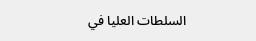السلطات العليا في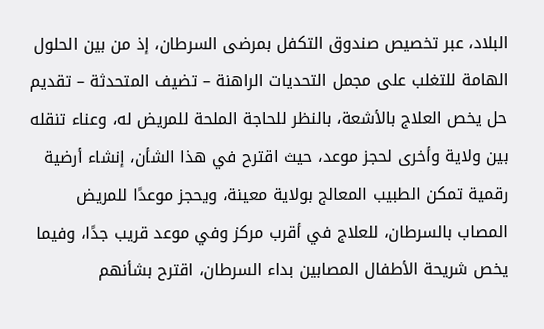البلاد، عبر تخصيص صندوق التكفل بمرضى السرطان، إذ من بين الحلول الهامة للتغلب على مجمل التحديات الراهنة – تضيف المتحدثة – تقديم حل يخص العلاج بالأشعة، بالنظر للحاجة الملحة للمريض له، وعناء تنقله بين ولاية وأخرى لحجز موعد، حيث اقترح في هذا الشأن، إنشاء أرضية رقمية تمكن الطبيب المعالج بولاية معينة، ويحجز موعدًا للمريض المصاب بالسرطان، للعلاج في أقرب مركز وفي موعد قريب جدًا، وفيما يخص شريحة الأطفال المصابين بداء السرطان، اقترح بشأنهم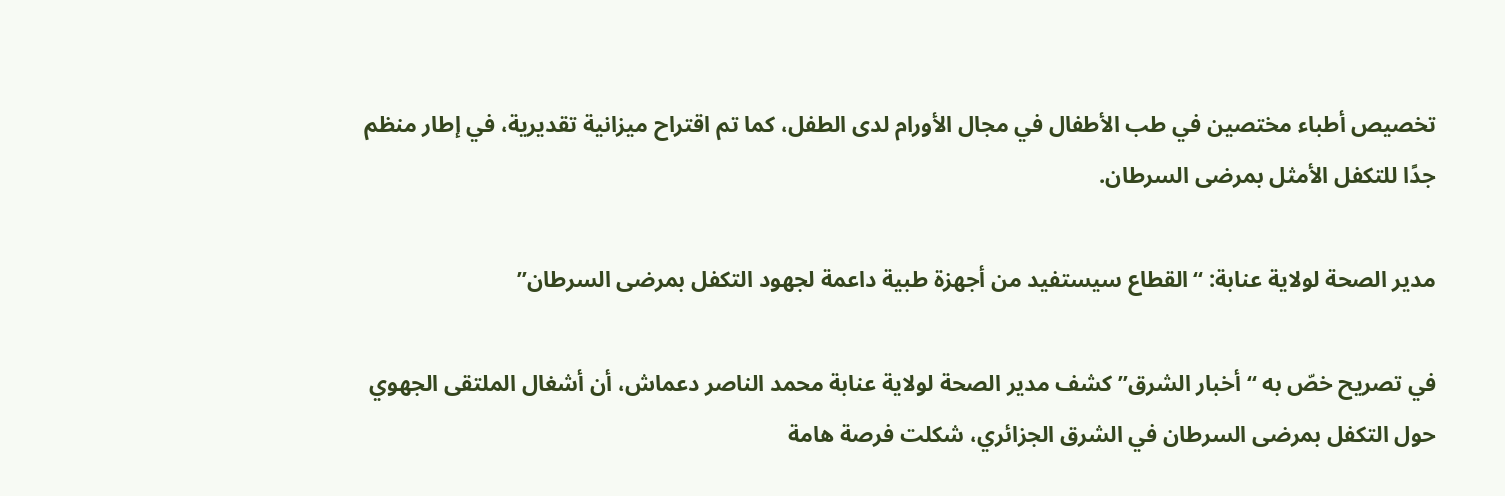تخصيص أطباء مختصين في طب الأطفال في مجال الأورام لدى الطفل، كما تم اقتراح ميزانية تقديرية، في إطار منظم جدًا للتكفل الأمثل بمرضى السرطان.

مدير الصحة لولاية عنابة: “القطاع سيستفيد من أجهزة طبية داعمة لجهود التكفل بمرضى السرطان”

في تصريح خصّ به “أخبار الشرق” كشف مدير الصحة لولاية عنابة محمد الناصر دعماش، أن أشغال الملتقى الجهوي حول التكفل بمرضى السرطان في الشرق الجزائري، شكلت فرصة هامة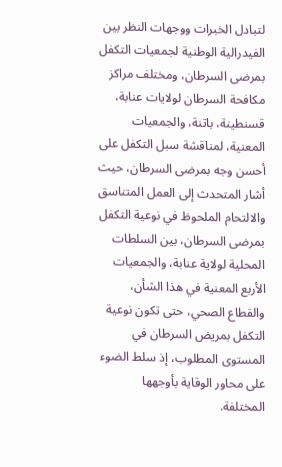لتبادل الخبرات ووجهات النظر بين الفيدرالية الوطنية لجمعيات التكفل بمرضى السرطان، ومختلف مراكز مكافحة السرطان لولايات عنابة، قسنطينة، باتنة، والجمعيات المعنية، لمناقشة سبل التكفل على أحسن وجه بمرضى السرطان، حيث أشار المتحدث إلى العمل المتناسق والالتحام الملحوظ في نوعية التكفل بمرضى السرطان، بين السلطات المحلية لولاية عنابة، والجمعيات الأربع المعنية في هذا الشأن، والقطاع الصحي، حتى تكون نوعية التكفل بمريض السرطان في المستوى المطلوب، إذ سلط الضوء على محاور الوقاية بأوجهها المختلفة.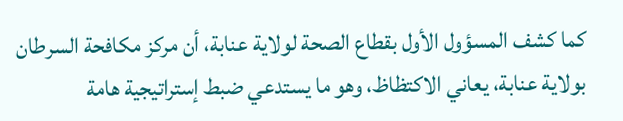كما كشف المسؤول الأول بقطاع الصحة لولاية عنابة، أن مركز مكافحة السرطان بولاية عنابة، يعاني الاكتظاظ، وهو ما يستدعي ضبط إستراتيجية هامة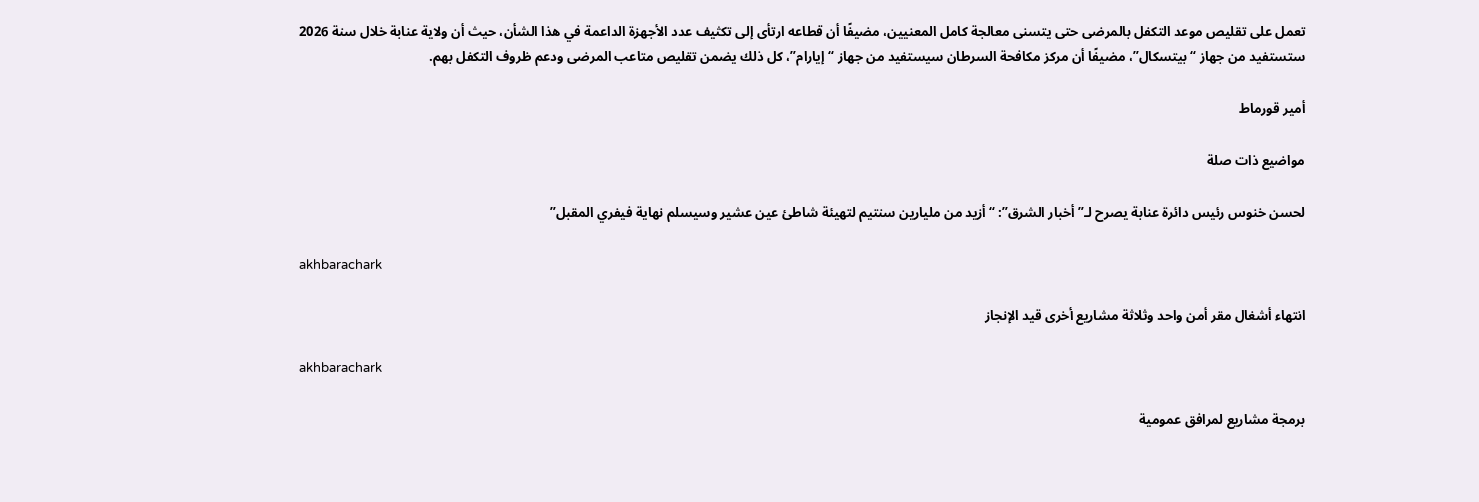تعمل على تقليص موعد التكفل بالمرضى حتى يتسنى معالجة كامل المعنيين، مضيفًا أن قطاعه ارتأى إلى تكثيف عدد الأجهزة الداعمة في هذا الشأن، حيث أن ولاية عنابة خلال سنة 2026 ستستفيد من جهاز “بيتسكال”، مضيفًا أن مركز مكافحة السرطان سيستفيد من جهاز “إيارام”، كل ذلك يضمن تقليص متاعب المرضى ودعم ظروف التكفل بهم.

أمير قورماط

مواضيع ذات صلة

لحسن خنوس رئيس دائرة عنابة يصرح لـ”أخبار الشرق”: “أزيد من مليارين سنتيم لتهيئة شاطئ عين عشير وسيسلم نهاية فيفري المقبل”

akhbarachark

انتهاء أشغال مقر أمن واحد وثلاثة مشاريع أخرى قيد الإنجاز

akhbarachark

برمجة مشاريع لمرافق عمومية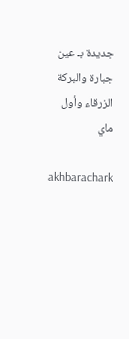جديدة بـ عين جبارة والبركة الزرقاء وأول ماي

akhbarachark